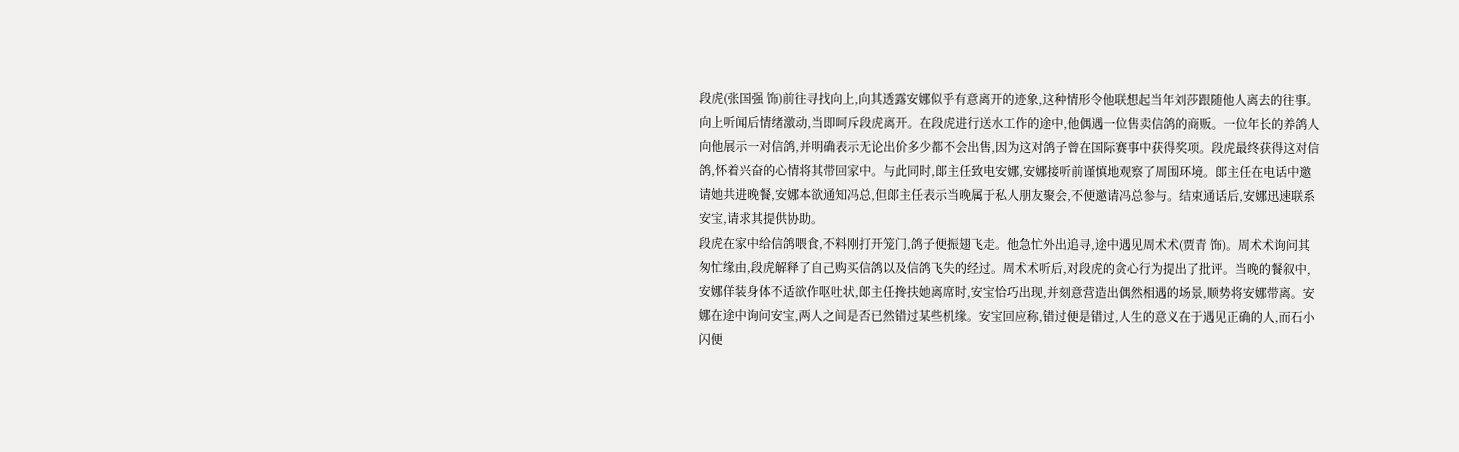段虎(张国强 饰)前往寻找向上,向其透露安娜似乎有意离开的迹象,这种情形令他联想起当年刘莎跟随他人离去的往事。向上听闻后情绪激动,当即呵斥段虎离开。在段虎进行送水工作的途中,他偶遇一位售卖信鸽的商贩。一位年长的养鸽人向他展示一对信鸽,并明确表示无论出价多少都不会出售,因为这对鸽子曾在国际赛事中获得奖项。段虎最终获得这对信鸽,怀着兴奋的心情将其带回家中。与此同时,郞主任致电安娜,安娜接听前谨慎地观察了周围环境。郞主任在电话中邀请她共进晚餐,安娜本欲通知冯总,但郞主任表示当晚属于私人朋友聚会,不便邀请冯总参与。结束通话后,安娜迅速联系安宝,请求其提供协助。
段虎在家中给信鸽喂食,不料刚打开笼门,鸽子便振翅飞走。他急忙外出追寻,途中遇见周术术(贾青 饰)。周术术询问其匆忙缘由,段虎解释了自己购买信鸽以及信鸽飞失的经过。周术术听后,对段虎的贪心行为提出了批评。当晚的餐叙中,安娜佯装身体不适欲作呕吐状,郞主任搀扶她离席时,安宝恰巧出现,并刻意营造出偶然相遇的场景,顺势将安娜带离。安娜在途中询问安宝,两人之间是否已然错过某些机缘。安宝回应称,错过便是错过,人生的意义在于遇见正确的人,而石小闪便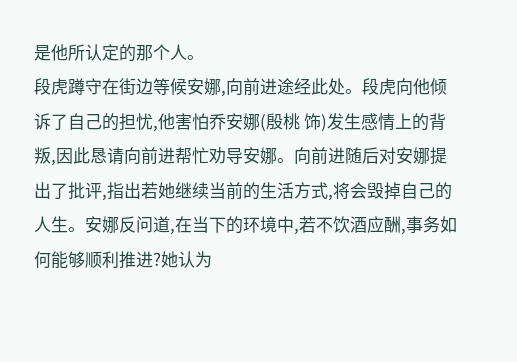是他所认定的那个人。
段虎蹲守在街边等候安娜,向前进途经此处。段虎向他倾诉了自己的担忧,他害怕乔安娜(殷桃 饰)发生感情上的背叛,因此恳请向前进帮忙劝导安娜。向前进随后对安娜提出了批评,指出若她继续当前的生活方式,将会毁掉自己的人生。安娜反问道,在当下的环境中,若不饮酒应酬,事务如何能够顺利推进?她认为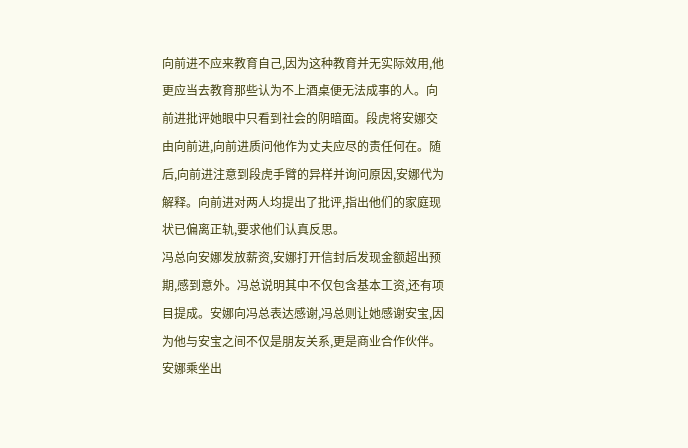向前进不应来教育自己,因为这种教育并无实际效用,他更应当去教育那些认为不上酒桌便无法成事的人。向前进批评她眼中只看到社会的阴暗面。段虎将安娜交由向前进,向前进质问他作为丈夫应尽的责任何在。随后,向前进注意到段虎手臂的异样并询问原因,安娜代为解释。向前进对两人均提出了批评,指出他们的家庭现状已偏离正轨,要求他们认真反思。
冯总向安娜发放薪资,安娜打开信封后发现金额超出预期,感到意外。冯总说明其中不仅包含基本工资,还有项目提成。安娜向冯总表达感谢,冯总则让她感谢安宝,因为他与安宝之间不仅是朋友关系,更是商业合作伙伴。安娜乘坐出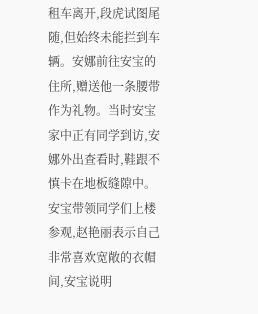租车离开,段虎试图尾随,但始终未能拦到车辆。安娜前往安宝的住所,赠送他一条腰带作为礼物。当时安宝家中正有同学到访,安娜外出查看时,鞋跟不慎卡在地板缝隙中。安宝带领同学们上楼参观,赵艳丽表示自己非常喜欢宽敞的衣帽间,安宝说明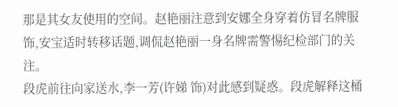那是其女友使用的空间。赵艳丽注意到安娜全身穿着仿冒名牌服饰,安宝适时转移话题,调侃赵艳丽一身名牌需警惕纪检部门的关注。
段虎前往向家送水,李一芳(许娣 饰)对此感到疑惑。段虎解释这桶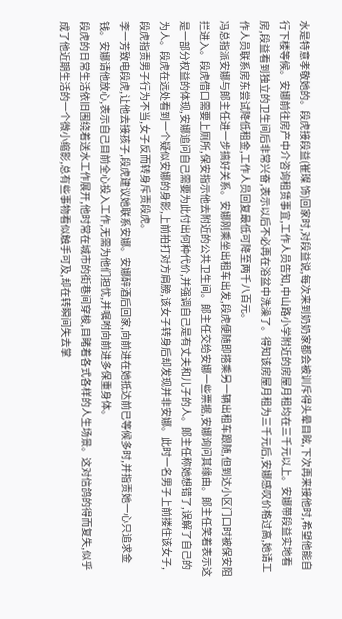水是特意孝敬她的。段虎接段益(崔璨 饰)回家时,对段益说,每次来到奶奶家都会被训斥得头晕目眩,下次再来接他时,希望他能自行下楼等候。安娜前往房产中介咨询租赁事宜,工作人员告知,中山路小学附近的房屋月租均在三千元以上。安娜带段益实地看房,段益看到独立的卫生间后非常兴奋,表示以后不必再在浴盆中洗澡了。得知该房屋月租为三千元后,安娜感叹价格过高,她请工作人员联系房东尝试降低租金,工作人员回复最低可降至两千八百元。
冯总指派安娜与郞主任进一步搞好关系。安娜刚乘坐出租车出发,段虎便随即搭乘另一辆出租车跟随,但到达小区门口时被保安阻拦进入。段虎借口需要上厕所,保安指示他去附近的公共卫生间。郞主任交给安娜一些票据,安娜询问其缘由。郞主任笑着表示这是一部分权益的体现,安娜追问自己需要为此付出何种代价,并强调自己是有丈夫和儿子的人。郞主任称她想错了,误解了自己的为人。段虎在远处看到一个疑似安娜的身影,上前拍打对方肩膀,该女子转身后却发现并非安娜。此时一名男子上前搂住该女子,段虎指责男子行为不当,女子反而转身斥责段虎。
李一芳致电段虎,让他去接孩子,段虎建议她联系安娜。安娜醉酒后回家,向前进在她抵达前已等候多时,并指责她一心只追求金钱。安娜请他放心,表示自己目前全心投入工作,无需为他们担忧,并嘱咐向前进多保重身体。
段虎的日常生活依旧围绕着送水工作展开,他时常在城市的街巷间穿梭,目睹着各式各样的人生场景。这对信鸽的得而复失,似乎成了他近期生活的一个微小缩影,总有些事物看似触手可及,却在转瞬间失去掌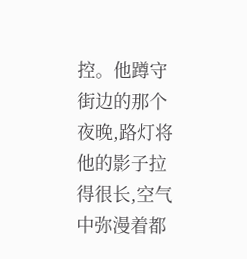控。他蹲守街边的那个夜晚,路灯将他的影子拉得很长,空气中弥漫着都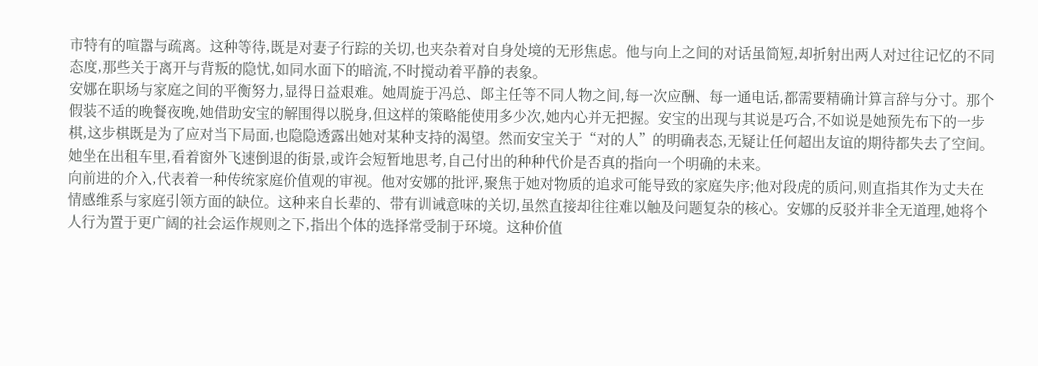市特有的喧嚣与疏离。这种等待,既是对妻子行踪的关切,也夹杂着对自身处境的无形焦虑。他与向上之间的对话虽简短,却折射出两人对过往记忆的不同态度,那些关于离开与背叛的隐忧,如同水面下的暗流,不时搅动着平静的表象。
安娜在职场与家庭之间的平衡努力,显得日益艰难。她周旋于冯总、郞主任等不同人物之间,每一次应酬、每一通电话,都需要精确计算言辞与分寸。那个假装不适的晚餐夜晚,她借助安宝的解围得以脱身,但这样的策略能使用多少次,她内心并无把握。安宝的出现与其说是巧合,不如说是她预先布下的一步棋,这步棋既是为了应对当下局面,也隐隐透露出她对某种支持的渴望。然而安宝关于“对的人”的明确表态,无疑让任何超出友谊的期待都失去了空间。她坐在出租车里,看着窗外飞速倒退的街景,或许会短暂地思考,自己付出的种种代价是否真的指向一个明确的未来。
向前进的介入,代表着一种传统家庭价值观的审视。他对安娜的批评,聚焦于她对物质的追求可能导致的家庭失序;他对段虎的质问,则直指其作为丈夫在情感维系与家庭引领方面的缺位。这种来自长辈的、带有训诫意味的关切,虽然直接却往往难以触及问题复杂的核心。安娜的反驳并非全无道理,她将个人行为置于更广阔的社会运作规则之下,指出个体的选择常受制于环境。这种价值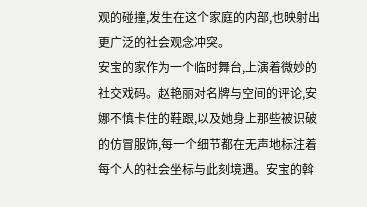观的碰撞,发生在这个家庭的内部,也映射出更广泛的社会观念冲突。
安宝的家作为一个临时舞台,上演着微妙的社交戏码。赵艳丽对名牌与空间的评论,安娜不慎卡住的鞋跟,以及她身上那些被识破的仿冒服饰,每一个细节都在无声地标注着每个人的社会坐标与此刻境遇。安宝的斡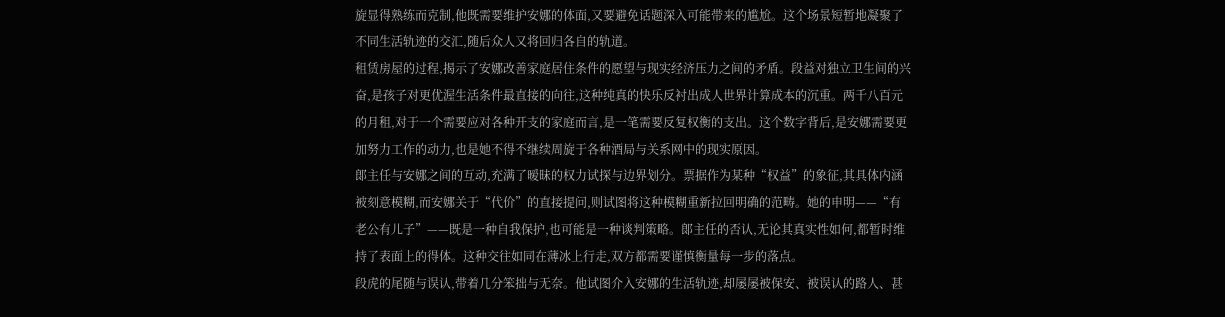旋显得熟练而克制,他既需要维护安娜的体面,又要避免话题深入可能带来的尴尬。这个场景短暂地凝聚了不同生活轨迹的交汇,随后众人又将回归各自的轨道。
租赁房屋的过程,揭示了安娜改善家庭居住条件的愿望与现实经济压力之间的矛盾。段益对独立卫生间的兴奋,是孩子对更优渥生活条件最直接的向往,这种纯真的快乐反衬出成人世界计算成本的沉重。两千八百元的月租,对于一个需要应对各种开支的家庭而言,是一笔需要反复权衡的支出。这个数字背后,是安娜需要更加努力工作的动力,也是她不得不继续周旋于各种酒局与关系网中的现实原因。
郞主任与安娜之间的互动,充满了暧昧的权力试探与边界划分。票据作为某种“权益”的象征,其具体内涵被刻意模糊,而安娜关于“代价”的直接提问,则试图将这种模糊重新拉回明确的范畴。她的申明——“有老公有儿子”——既是一种自我保护,也可能是一种谈判策略。郞主任的否认,无论其真实性如何,都暂时维持了表面上的得体。这种交往如同在薄冰上行走,双方都需要谨慎衡量每一步的落点。
段虎的尾随与误认,带着几分笨拙与无奈。他试图介入安娜的生活轨迹,却屡屡被保安、被误认的路人、甚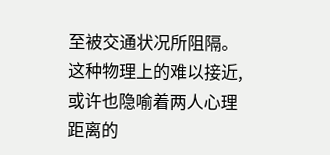至被交通状况所阻隔。这种物理上的难以接近,或许也隐喻着两人心理距离的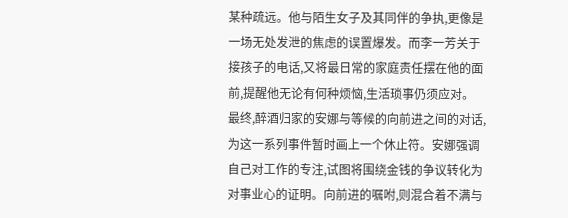某种疏远。他与陌生女子及其同伴的争执,更像是一场无处发泄的焦虑的误置爆发。而李一芳关于接孩子的电话,又将最日常的家庭责任摆在他的面前,提醒他无论有何种烦恼,生活琐事仍须应对。
最终,醉酒归家的安娜与等候的向前进之间的对话,为这一系列事件暂时画上一个休止符。安娜强调自己对工作的专注,试图将围绕金钱的争议转化为对事业心的证明。向前进的嘱咐,则混合着不满与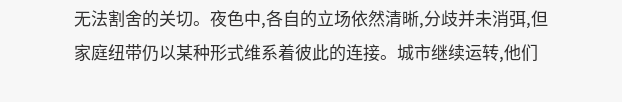无法割舍的关切。夜色中,各自的立场依然清晰,分歧并未消弭,但家庭纽带仍以某种形式维系着彼此的连接。城市继续运转,他们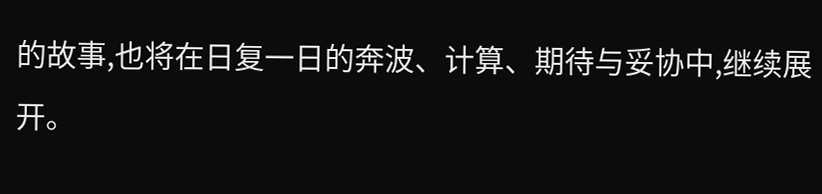的故事,也将在日复一日的奔波、计算、期待与妥协中,继续展开。